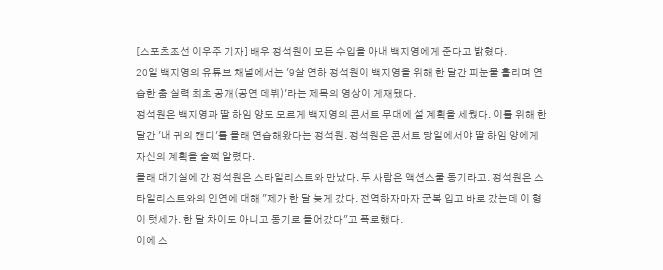[스포츠조선 이우주 기자] 배우 정석원이 모든 수입을 아내 백지영에게 준다고 밝혔다.
20일 백지영의 유튜브 채널에서는 '9살 연하 정석원이 백지영을 위해 한 달간 피눈물 흘리며 연습한 춤 실력 최초 공개(공연 데뷔)'라는 제목의 영상이 게재됐다.
정석원은 백지영과 딸 하임 양도 모르게 백지영의 콘서트 무대에 설 계획을 세웠다. 이를 위해 한 달간 '내 귀의 캔디'를 몰래 연습해왔다는 정석원. 정석원은 콘서트 당일에서야 딸 하임 양에게 자신의 계획을 슬쩍 알렸다.
몰래 대기실에 간 정석원은 스타일리스트와 만났다. 두 사람은 액션스쿨 동기라고. 정석원은 스타일리스트와의 인연에 대해 "제가 한 달 늦게 갔다. 전역하자마자 군복 입고 바로 갔는데 이 형이 텃세가. 한 달 차이도 아니고 동기로 들어갔다"고 폭로했다.
이에 스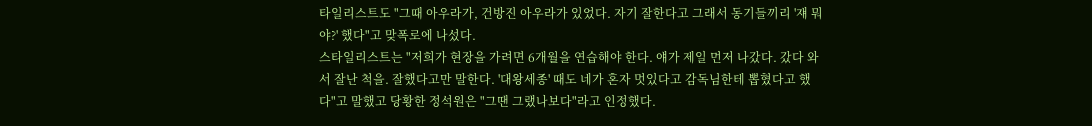타일리스트도 "그때 아우라가, 건방진 아우라가 있었다. 자기 잘한다고 그래서 동기들끼리 '쟤 뭐야?' 했다"고 맞폭로에 나섰다.
스타일리스트는 "저희가 현장을 가려면 6개월을 연습해야 한다. 얘가 제일 먼저 나갔다. 갔다 와서 잘난 척을. 잘했다고만 말한다. '대왕세종' 때도 네가 혼자 멋있다고 감독님한테 뽑혔다고 했다"고 말했고 당황한 정석원은 "그땐 그랬나보다"라고 인정했다.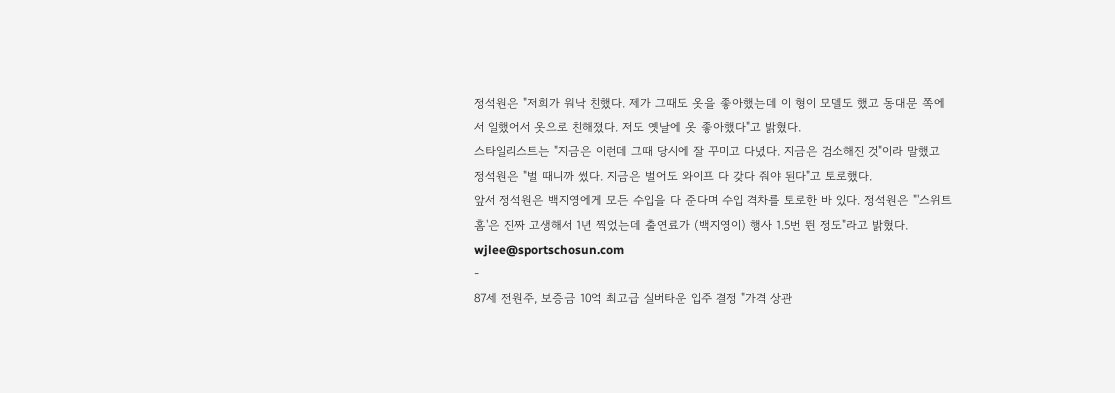정석원은 "저희가 워낙 친했다. 제가 그때도 옷을 좋아했는데 이 형이 모델도 했고 동대문 쪽에서 일했어서 옷으로 친해졌다. 저도 옛날에 옷 좋아했다"고 밝혔다.
스타일리스트는 "지금은 이런데 그때 당시에 잘 꾸미고 다녔다. 지금은 검소해진 것"이라 말했고 정석원은 "벌 때니까 썼다. 지금은 벌어도 와이프 다 갖다 줘야 된다"고 토로했다.
앞서 정석원은 백지영에게 모든 수입을 다 준다며 수입 격차를 토로한 바 있다. 정석원은 "'스위트홈'은 진짜 고생해서 1년 찍었는데 출연료가 (백지영이) 행사 1.5번 뛴 정도"라고 밝혔다.
wjlee@sportschosun.com
-
87세 전원주, 보증금 10억 최고급 실버타운 입주 결정 "가격 상관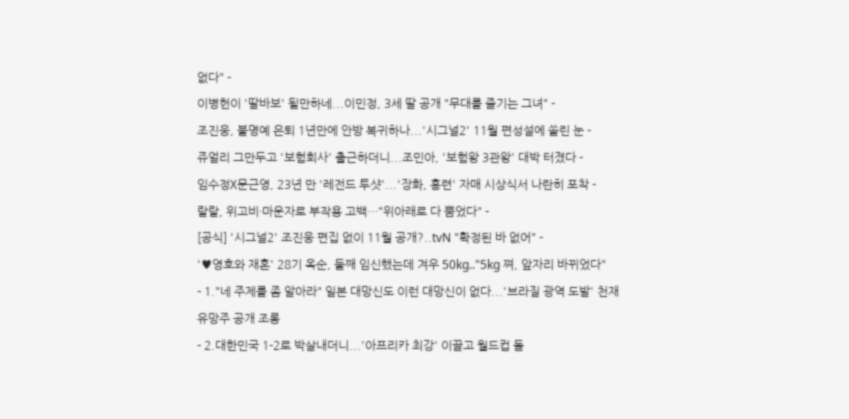없다" -
이병헌이 '딸바보' 될만하네...이민정, 3세 딸 공개 "무대를 즐기는 그녀" -
조진웅, 불명예 은퇴 1년만에 안방 복귀하나...'시그널2' 11월 편성설에 쏠린 눈 -
쥬얼리 그만두고 '보험회사' 출근하더니...조민아, '보험왕 3관왕' 대박 터졌다 -
임수정X문근영, 23년 만 '레전드 투샷'...'장화, 홍련' 자매 시상식서 나란히 포착 -
랄랄, 위고비·마운자로 부작용 고백…"위아래로 다 뿜었다" -
[공식] '시그널2' 조진웅 편집 없이 11월 공개?..tvN "확정된 바 없어" -
'♥영호와 재혼' 28기 옥순, 둘째 임신했는데 겨우 50kg.."5kg 쪄, 앞자리 바뀌었다"
- 1."네 주제를 좀 알아라" 일본 대망신도 이런 대망신이 없다...'브라질 광역 도발' 천재 유망주 공개 조롱
- 2.대한민국 1-2로 박살내더니...'아프리카 최강' 이끌고 월드컵 돌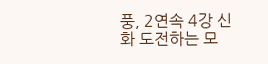풍, 2연속 4강 신화 도전하는 모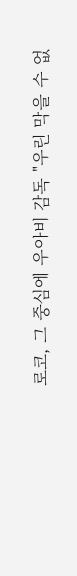로코, 그 중심에 우아비 감독 "우린 막을 수 없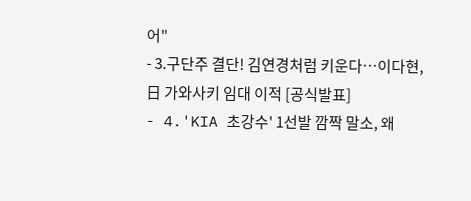어"
- 3.구단주 결단! 김연경처럼 키운다…이다현, 日 가와사키 임대 이적 [공식발표]
- 4.'KIA 초강수' 1선발 깜짝 말소, 왜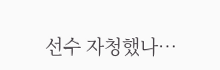선수 자청했나…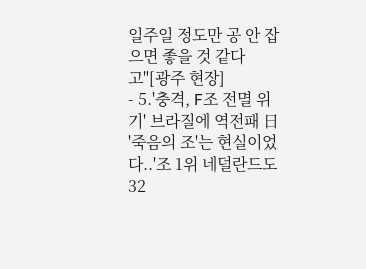일주일 정도만 공 안 잡으면 좋을 것 같다고"[광주 현장]
- 5.'충격, F조 전멸 위기' 브라질에 역전패 日 '죽음의 조'는 현실이었다..'조 1위 네덜란드도 32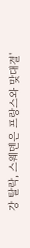강 탈락, 스웨덴은 프랑스와 맞대결'